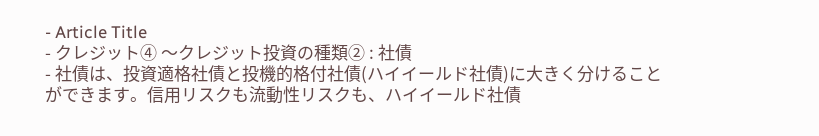- Article Title
- クレジット④ 〜クレジット投資の種類② : 社債
- 社債は、投資適格社債と投機的格付社債(ハイイールド社債)に大きく分けることができます。信⽤リスクも流動性リスクも、ハイイールド社債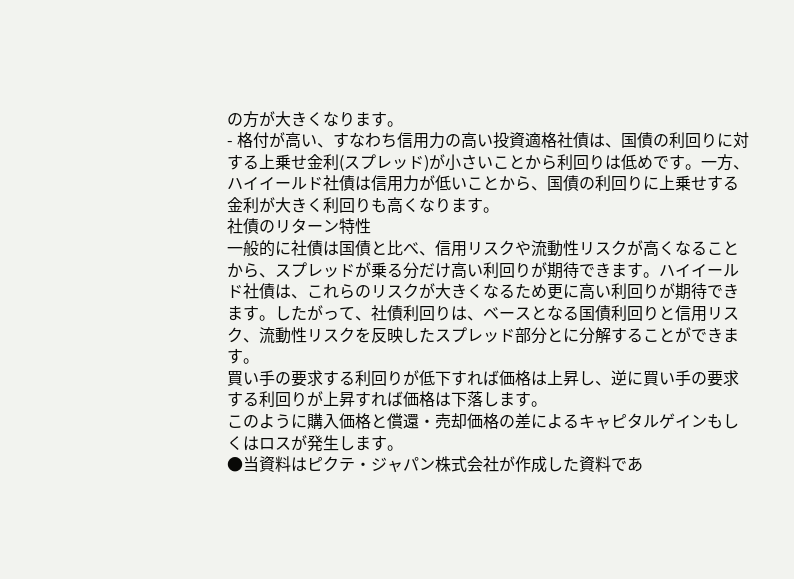の⽅が大きくなります。
- 格付が⾼い、すなわち信⽤⼒の⾼い投資適格社債は、国債の利回りに対する上乗せ⾦利(スプレッド)が⼩さいことから利回りは低めです。⼀⽅、ハイイールド社債は信⽤⼒が低いことから、国債の利回りに上乗せする⾦利が大きく利回りも⾼くなります。
社債のリターン特性
⼀般的に社債は国債と⽐べ、信⽤リスクや流動性リスクが⾼くなることから、スプレッドが乗る分だけ⾼い利回りが期待できます。ハイイールド社債は、これらのリスクが⼤きくなるため更に⾼い利回りが期待できます。したがって、社債利回りは、ベースとなる国債利回りと信⽤リスク、流動性リスクを反映したスプレッド部分とに分解することができます。
買い⼿の要求する利回りが低下すれば価格は上昇し、逆に買い⼿の要求する利回りが上昇すれば価格は下落します。
このように購⼊価格と償還・売却価格の差によるキャピタルゲインもしくはロスが発生します。
●当資料はピクテ・ジャパン株式会社が作成した資料であ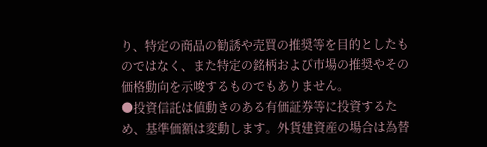り、特定の商品の勧誘や売買の推奨等を目的としたものではなく、また特定の銘柄および市場の推奨やその価格動向を示唆するものでもありません。
●投資信託は値動きのある有価証券等に投資するため、基準価額は変動します。外貨建資産の場合は為替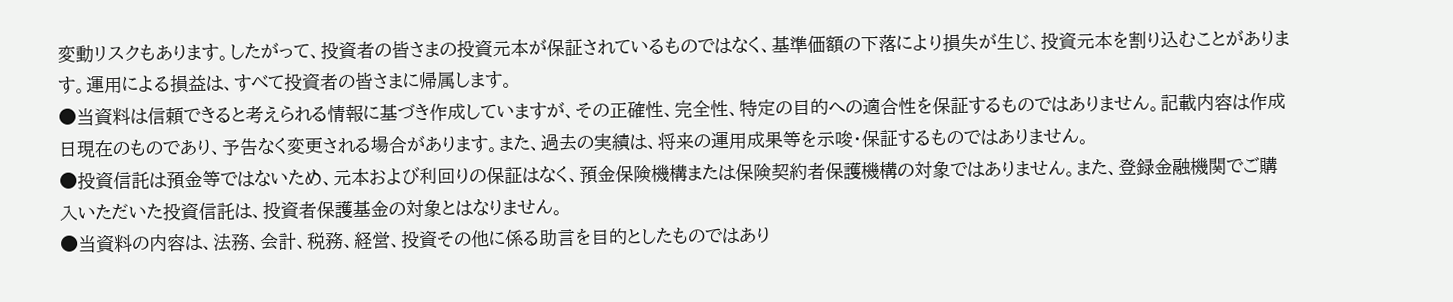変動リスクもあります。したがって、投資者の皆さまの投資元本が保証されているものではなく、基準価額の下落により損失が生じ、投資元本を割り込むことがあります。運用による損益は、すべて投資者の皆さまに帰属します。
●当資料は信頼できると考えられる情報に基づき作成していますが、その正確性、完全性、特定の目的への適合性を保証するものではありません。記載内容は作成日現在のものであり、予告なく変更される場合があります。また、過去の実績は、将来の運用成果等を示唆・保証するものではありません。
●投資信託は預金等ではないため、元本および利回りの保証はなく、預金保険機構または保険契約者保護機構の対象ではありません。また、登録金融機関でご購入いただいた投資信託は、投資者保護基金の対象とはなりません。
●当資料の内容は、法務、会計、税務、経営、投資その他に係る助言を目的としたものではあり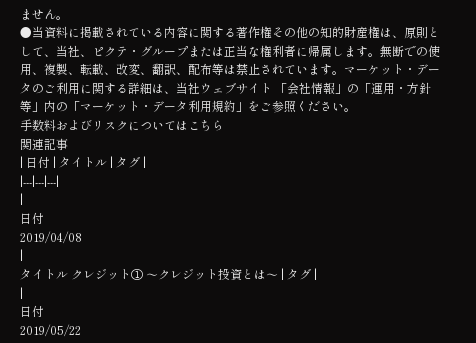ません。
●当資料に掲載されている内容に関する著作権その他の知的財産権は、原則として、当社、ピクテ・グループまたは正当な権利者に帰属します。無断での使用、複製、転載、改変、翻訳、配布等は禁止されています。マーケット・データのご利用に関する詳細は、当社ウェブサイト 「会社情報」の「運用・方針等」内の「マーケット・データ利用規約」をご参照ください。
手数料およびリスクについてはこちら
関連記事
| 日付 | タイトル | タグ |
|---|---|---|
|
日付
2019/04/08
|
タイトル クレジット① 〜クレジット投資とは〜 | タグ |
|
日付
2019/05/22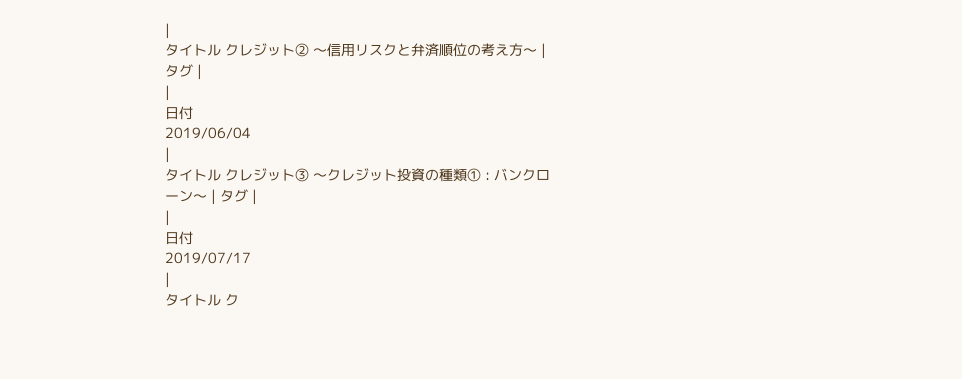|
タイトル クレジット② 〜信⽤リスクと弁済順位の考え⽅〜 | タグ |
|
日付
2019/06/04
|
タイトル クレジット③ 〜クレジット投資の種類① : バンクローン〜 | タグ |
|
日付
2019/07/17
|
タイトル ク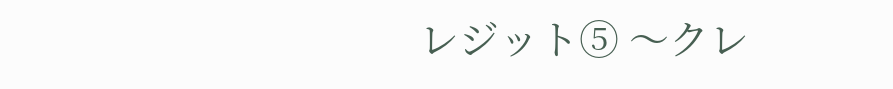レジット⑤ 〜クレ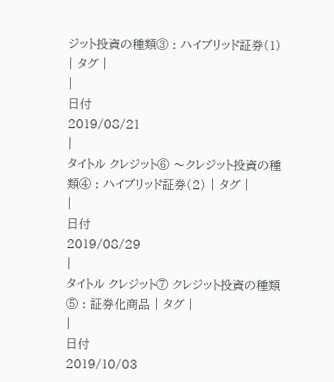ジット投資の種類③ : ハイブリッド証券(1) | タグ |
|
日付
2019/08/21
|
タイトル クレジット⑥ 〜クレジット投資の種類④ : ハイブリッド証券(2) | タグ |
|
日付
2019/08/29
|
タイトル クレジット⑦ クレジット投資の種類⑤ : 証券化商品 | タグ |
|
日付
2019/10/03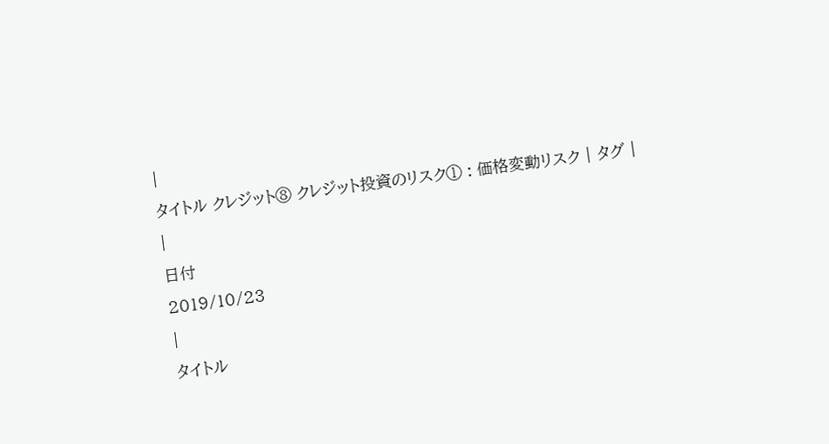|
タイトル クレジット⑧ クレジット投資のリスク① : 価格変動リスク | タグ |
|
日付
2019/10/23
|
タイトル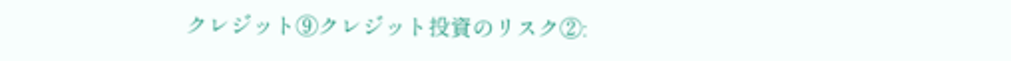クレジット⑨クレジット投資のリスク②: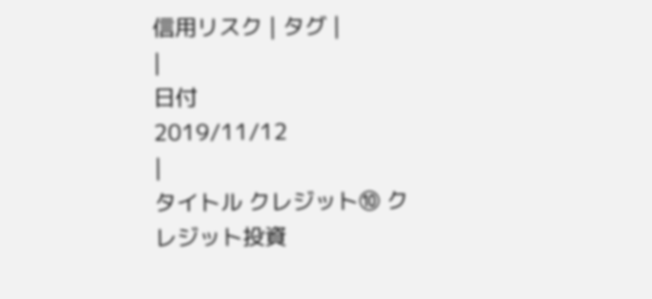信用リスク | タグ |
|
日付
2019/11/12
|
タイトル クレジット⑩ クレジット投資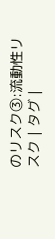のリスク③:流動性リスク | タグ |